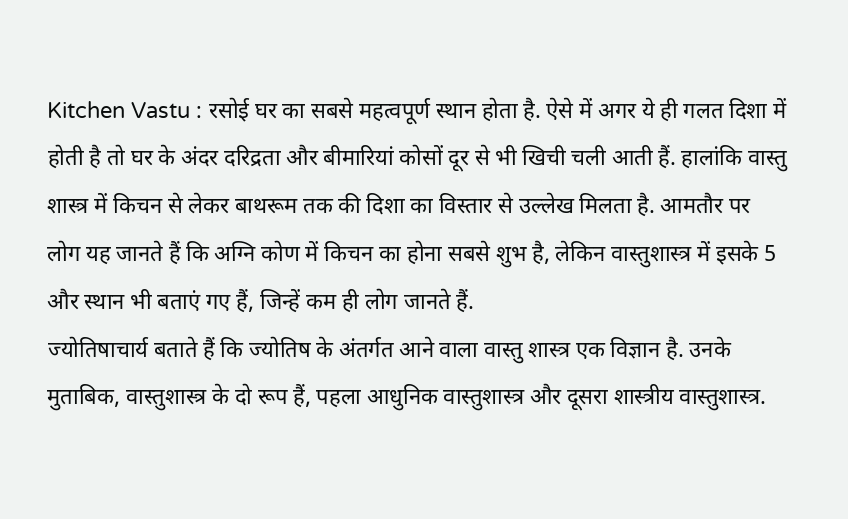Kitchen Vastu : रसोई घर का सबसे महत्वपूर्ण स्थान होता है. ऐसे में अगर ये ही गलत दिशा में होती है तो घर के अंदर दरिद्रता और बीमारियां कोसों दूर से भी खिची चली आती हैं. हालांकि वास्तु शास्त्र में किचन से लेकर बाथरूम तक की दिशा का विस्तार से उल्लेख मिलता है. आमतौर पर लोग यह जानते हैं कि अग्नि कोण में किचन का होना सबसे शुभ है, लेकिन वास्तुशास्त्र में इसके 5 और स्थान भी बताएं गए हैं, जिन्हें कम ही लोग जानते हैं.
ज्योतिषाचार्य बताते हैं कि ज्योतिष के अंतर्गत आने वाला वास्तु शास्त्र एक विज्ञान है. उनके मुताबिक, वास्तुशास्त्र के दो रूप हैं, पहला आधुनिक वास्तुशास्त्र और दूसरा शास्त्रीय वास्तुशास्त्र.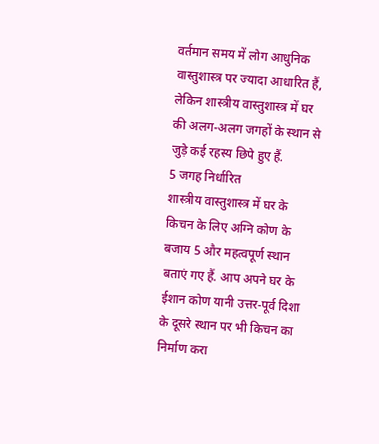वर्तमान समय में लोग आधुनिक वास्तुशास्त्र पर ज्यादा आधारित हैं, लेकिन शास्त्रीय वास्तुशास्त्र में घर की अलग-अलग जगहों के स्थान से जुड़े कई रहस्य छिपे हुए हैं.
5 जगह निर्धारित
शास्त्रीय वास्तुशास्त्र में घर के किचन के लिए अग्नि कोण के बजाय 5 और महत्वपूर्ण स्थान बताएं गए हैं. आप अपने घर के ईशान कोण यानी उत्तर-पूर्व दिशा के दूसरे स्थान पर भी किचन का निर्माण करा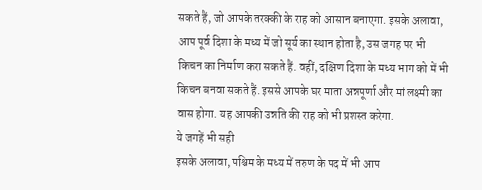सकते हैं, जो आपके तरक्की के राह को आसान बनाएगा. इसके अलावा, आप पूर्व दिशा के मध्य में जो सूर्य का स्थान होता है, उस जगह पर भी किचन का निर्माण करा सकते हैं. वहीं, दक्षिण दिशा के मध्य भाग को में भी किचन बनवा सकते हैं. इससे आपके घर माता अन्नपूर्णा और मां लक्ष्मी का वास होगा. यह आपकी उन्नति की राह को भी प्रशस्त करेगा.
ये जगहें भी सही
इसके अलावा, पश्चिम के मध्य में तरुण के पद में भी आप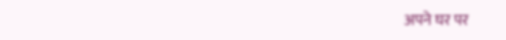अपने घर पर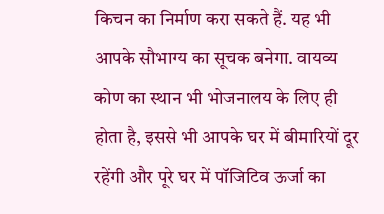किचन का निर्माण करा सकते हैं. यह भी आपके सौभाग्य का सूचक बनेगा. वायव्य कोण का स्थान भी भोजनालय के लिए ही होता है, इससे भी आपके घर में बीमारियों दूर रहेंगी और पूरे घर में पॉजिटिव ऊर्जा का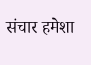संचार हमेशा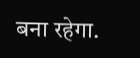बना रहेगा.